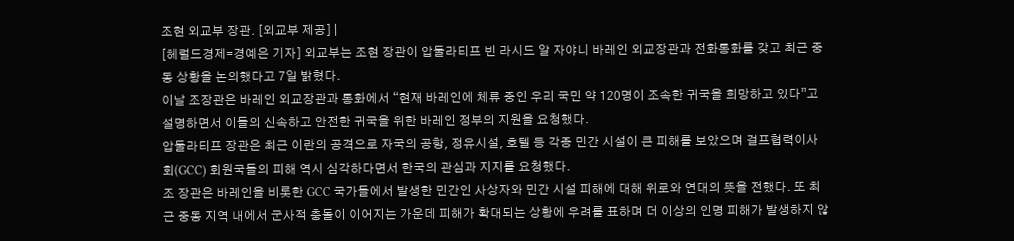조현 외교부 장관. [외교부 제공] |
[헤럴드경제=경예은 기자] 외교부는 조현 장관이 압둘라티프 빈 라시드 알 자야니 바레인 외교장관과 전화통화를 갖고 최근 중동 상황을 논의했다고 7일 밝혔다.
이날 조장관은 바레인 외교장관과 통화에서 “현재 바레인에 체류 중인 우리 국민 약 120명이 조속한 귀국을 희망하고 있다”고 설명하면서 이들의 신속하고 안전한 귀국을 위한 바레인 정부의 지원을 요청했다.
압둘라티프 장관은 최근 이란의 공격으로 자국의 공항, 정유시설, 호텔 등 각종 민간 시설이 큰 피해를 보았으며 걸프협력이사회(GCC) 회원국들의 피해 역시 심각하다면서 한국의 관심과 지지를 요청했다.
조 장관은 바레인을 비롯한 GCC 국가들에서 발생한 민간인 사상자와 민간 시설 피해에 대해 위로와 연대의 뜻을 전했다. 또 최근 중동 지역 내에서 군사적 충돌이 이어지는 가운데 피해가 확대되는 상황에 우려를 표하며 더 이상의 인명 피해가 발생하지 않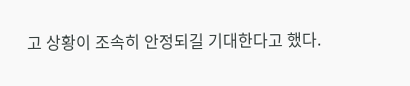고 상황이 조속히 안정되길 기대한다고 했다.